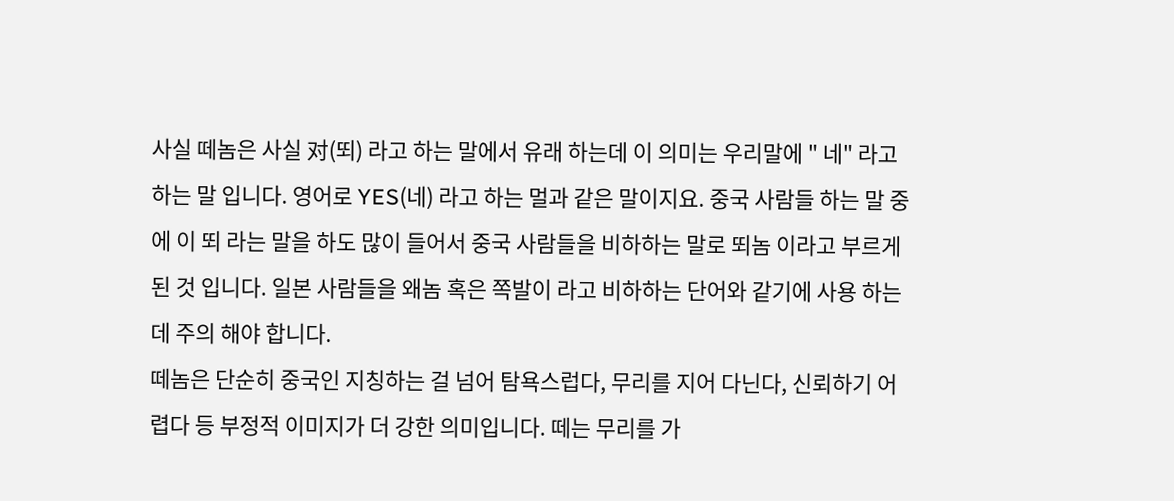사실 떼놈은 사실 对(뙤) 라고 하는 말에서 유래 하는데 이 의미는 우리말에 " 네" 라고 하는 말 입니다. 영어로 YES(네) 라고 하는 멀과 같은 말이지요. 중국 사람들 하는 말 중에 이 뙤 라는 말을 하도 많이 들어서 중국 사람들을 비하하는 말로 뙤놈 이라고 부르게 된 것 입니다. 일본 사람들을 왜놈 혹은 쪽발이 라고 비하하는 단어와 같기에 사용 하는데 주의 해야 합니다.
떼놈은 단순히 중국인 지칭하는 걸 넘어 탐욕스럽다, 무리를 지어 다닌다, 신뢰하기 어렵다 등 부정적 이미지가 더 강한 의미입니다. 떼는 무리를 가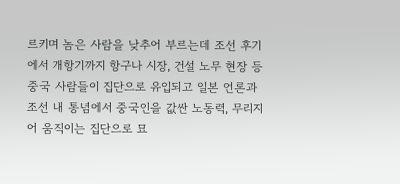르키며 놈은 사람을 낮추어 부르는데 조선 후기에서 개항기까지 항구나 시장, 건설 노무 현장 등 중국 사람들이 집단으로 유입되고 일본 언론과 조선 내 통념에서 중국인을 값싼 노동력, 무리지어 움직이는 집단으로 묘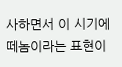사하면서 이 시기에 떼놈이라는 표현이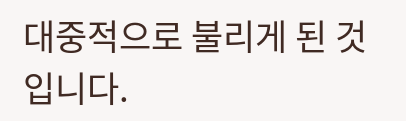대중적으로 불리게 된 것입니다.